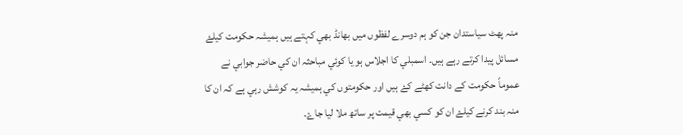منہ پھٹ سياستدان جن کو ہم دوسرے لفظوں ميں بھانڈ بھي کہتے ہيں ہميشہ حکومت کيلۓ مسائل پيدا کرتے رہے ہيں۔ اسمبلي کا اجلاس ہو يا کوئي مباحثہ ان کي حاضر جوابي نے عموماً حکومت کے دانت کھٹے کۓ ہيں اور حکومتوں کي ہميشہ يہ کوشش رہي ہے کہ ان کا منہ بند کرنے کيلۓ ان کو کسي بھي قيمت پر ساتھ ملا ليا جاۓ۔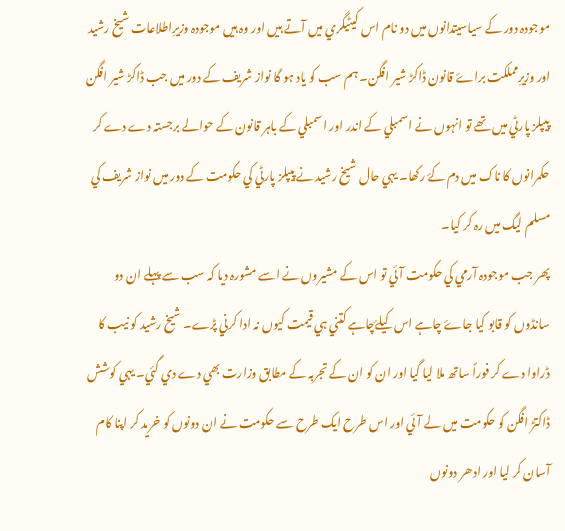موجودہ دور کے سياسيتدانوں ميں دو نام اس کيٹيگري ميں آتے ہيں اور وہ ہيں موجودہ وزيرِاطلاعات شيخ رشيد اور وزيرِمملکت براۓ قانون ڈاکڑ شير افگن۔ ہم سب کو ياد ہو گا نواز شريف کے دور ميں جب ڈاکڑ شير افگن پيپلز پارٹي ميں تھے تو انہوں نے اسمبلي کے اندر اور اسمبلي کے باہر قانون کے حوالے برجستہ دے دے کر حکمرانوں کا ناک ميں دم کۓ رکھا۔ يہي حال شيخ رشيد نے پيپلز پارٹي کي حکومت کے دور ميں نواز شريف کي مسلم ليگ ميں رہ کر کيا۔
پھر جب موجودہ آرمي کي حکومت آئي تو اس کے مشيروں نے اسے مشورہ ديا کہ سب سے پہلے ان دو سانڈوں کو قابو کيا جاۓ چاہے اس کيلۓچاہے کتني ہي قيمت کيوں نہ ادا کرني پڑے۔ شيخ رشيد کو نيب کا ڈراوا دے کر فوراً ساتھ ملا ليا گيا اور ان کو ان کے تجربہ کے مطابق وزارت بھي دے دي گئي۔ يہي کوشش ڈاکتڑ افگن کو حکومت ميں لے آئي اور اس طرح ايک طرح سے حکومت نے ان دونوں کو خريد کر اپنا کام آسان کر ليا اور ادھر دونوں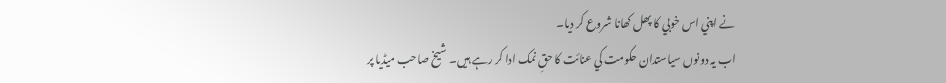نے اپني اس خوبي کا پھل کھانا شروع کر ديا۔
اب يہ دونوں سياستدان حکومت کي عنائت کا حقِ نمک ادا کر رہے ہيں۔ شيخ صاحب ميڈيا پر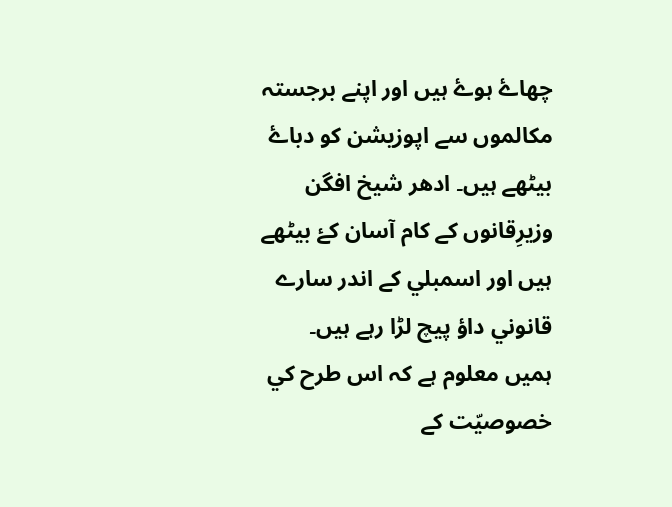چھاۓ ہوۓ ہيں اور اپنے برجستہ مکالموں سے اپوزيشن کو دباۓ بيٹھے ہيں۔ ادھر شيخ افگن وزيرِقانوں کے کام آسان کۓ بيٹھے ہيں اور اسمبلي کے اندر سارے قانوني داؤ پيچ لڑا رہے ہيں۔
ہميں معلوم ہے کہ اس طرح کي خصوصيّت کے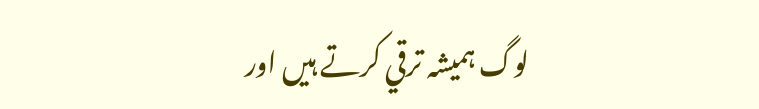لوگ ہميشہ ترقي کرتے ہيں اور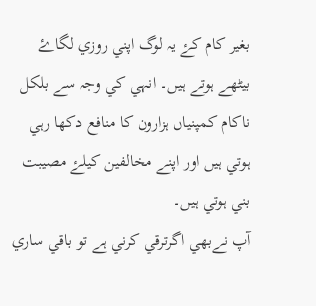بغير کام کۓ يہ لوگ اپني روزي لگاۓ بيٹھے ہوتے ہيں۔ انہي کي وجہ سے بلکل ناکام کمپنياں ہزارون کا منافع دکھا رہي ہوتي ہيں اور اپنے مخالفين کيلۓ مصيبت بني ہوتي ہيں۔
آپ نےبھي اگرترقي کرني ہے تو باقي ساري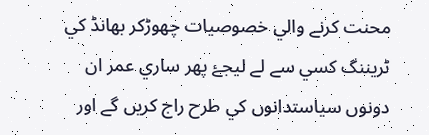محنت کرنے والي خصوصيات چھوڑکر بھانڈ کي ٹريننگ کسي سے لے ليجۓ پھر ساري عمر ان دونوں سياستدانوں کي طرح راج کريں گے اور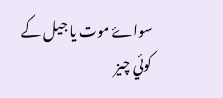سواۓ موت يا جيل کے کوئي چيز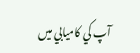آپ کي کاميابي ميں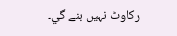رکاوٹ نہيں بنے گي۔